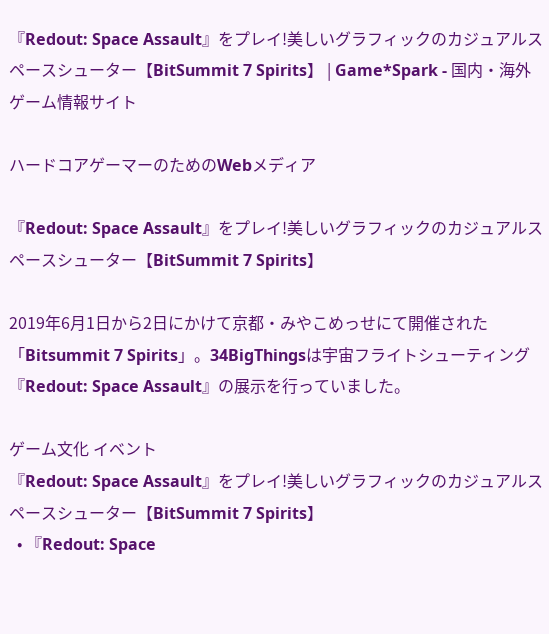『Redout: Space Assault』をプレイ!美しいグラフィックのカジュアルスペースシューター【BitSummit 7 Spirits】 | Game*Spark - 国内・海外ゲーム情報サイト

ハードコアゲーマーのためのWebメディア

『Redout: Space Assault』をプレイ!美しいグラフィックのカジュアルスペースシューター【BitSummit 7 Spirits】

2019年6月1日から2日にかけて京都・みやこめっせにて開催された「Bitsummit 7 Spirits」。34BigThingsは宇宙フライトシューティング『Redout: Space Assault』の展示を行っていました。

ゲーム文化 イベント
『Redout: Space Assault』をプレイ!美しいグラフィックのカジュアルスペースシューター【BitSummit 7 Spirits】
  • 『Redout: Space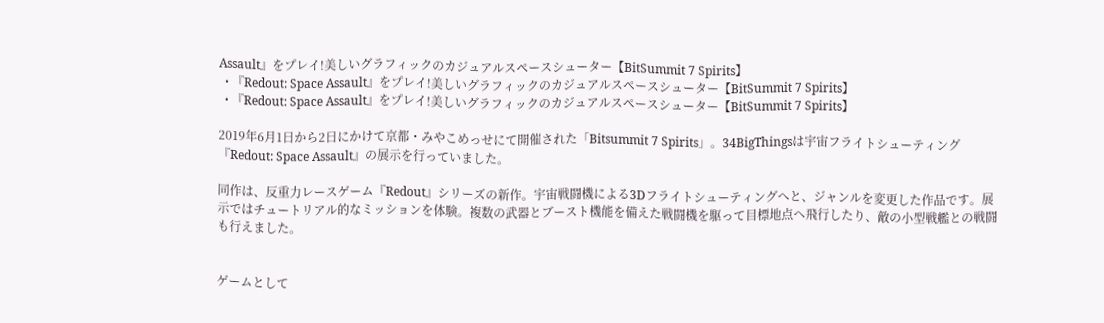Assault』をプレイ!美しいグラフィックのカジュアルスペースシューター【BitSummit 7 Spirits】
  • 『Redout: Space Assault』をプレイ!美しいグラフィックのカジュアルスペースシューター【BitSummit 7 Spirits】
  • 『Redout: Space Assault』をプレイ!美しいグラフィックのカジュアルスペースシューター【BitSummit 7 Spirits】

2019年6月1日から2日にかけて京都・みやこめっせにて開催された「Bitsummit 7 Spirits」。34BigThingsは宇宙フライトシューティング『Redout: Space Assault』の展示を行っていました。

同作は、反重力レースゲーム『Redout』シリーズの新作。宇宙戦闘機による3Dフライトシューティングへと、ジャンルを変更した作品です。展示ではチュートリアル的なミッションを体験。複数の武器とブースト機能を備えた戦闘機を駆って目標地点へ飛行したり、敵の小型戦艦との戦闘も行えました。


ゲームとして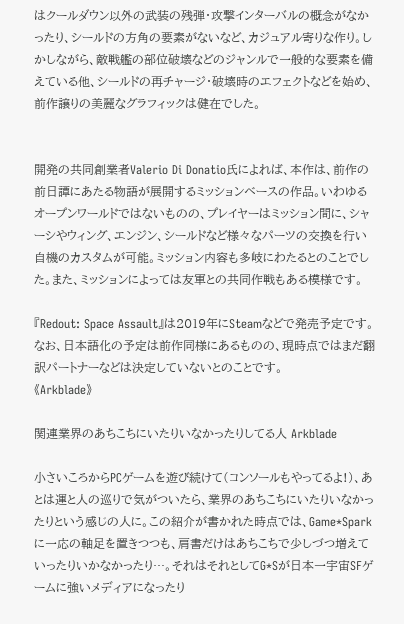はクールダウン以外の武装の残弾・攻撃インターバルの概念がなかったり、シールドの方角の要素がないなど、カジュアル寄りな作り。しかしながら、敵戦艦の部位破壊などのジャンルで一般的な要素を備えている他、シールドの再チャージ・破壊時のエフェクトなどを始め、前作譲りの美麗なグラフィックは健在でした。


開発の共同創業者Valerio Di Donatio氏によれば、本作は、前作の前日譚にあたる物語が展開するミッションベースの作品。いわゆるオープンワールドではないものの、プレイヤーはミッション間に、シャーシやウィング、エンジン、シールドなど様々なパーツの交換を行い自機のカスタムが可能。ミッション内容も多岐にわたるとのことでした。また、ミッションによっては友軍との共同作戦もある模様です。

『Redout: Space Assault』は2019年にSteamなどで発売予定です。なお、日本語化の予定は前作同様にあるものの、現時点ではまだ翻訳パートナーなどは決定していないとのことです。
《Arkblade》

関連業界のあちこちにいたりいなかったりしてる人 Arkblade

小さいころからPCゲームを遊び続けて(コンソールもやってるよ!)、あとは運と人の巡りで気がついたら、業界のあちこちにいたりいなかったりという感じの人に。この紹介が書かれた時点では、Game*Sparkに一応の軸足を置きつつも、肩書だけはあちこちで少しづつ増えていったりいかなかったり…。それはそれとしてG*Sが日本一宇宙SFゲームに強いメディアになったり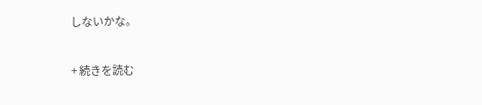しないかな。

+ 続きを読む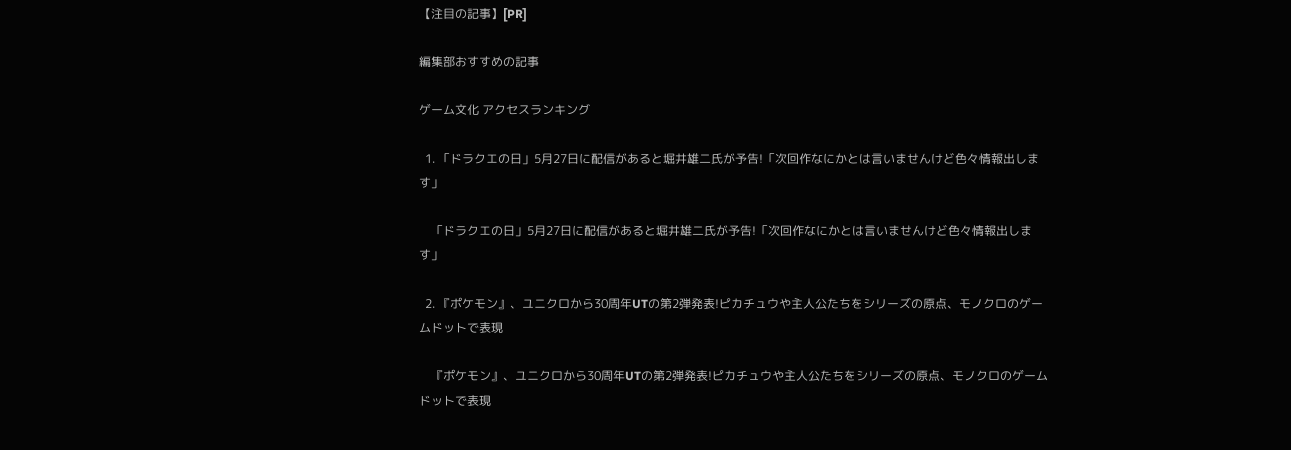【注目の記事】[PR]

編集部おすすめの記事

ゲーム文化 アクセスランキング

  1. 「ドラクエの日」5月27日に配信があると堀井雄二氏が予告!「次回作なにかとは言いませんけど色々情報出します」

    「ドラクエの日」5月27日に配信があると堀井雄二氏が予告!「次回作なにかとは言いませんけど色々情報出します」

  2. 『ポケモン』、ユニクロから30周年UTの第2弾発表!ピカチュウや主人公たちをシリーズの原点、モノクロのゲームドットで表現

    『ポケモン』、ユニクロから30周年UTの第2弾発表!ピカチュウや主人公たちをシリーズの原点、モノクロのゲームドットで表現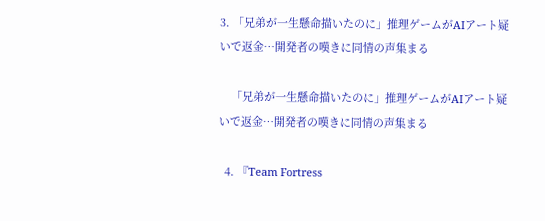3. 「兄弟が一生懸命描いたのに」推理ゲームがAIアート疑いで返金…開発者の嘆きに同情の声集まる

    「兄弟が一生懸命描いたのに」推理ゲームがAIアート疑いで返金…開発者の嘆きに同情の声集まる

  4. 『Team Fortress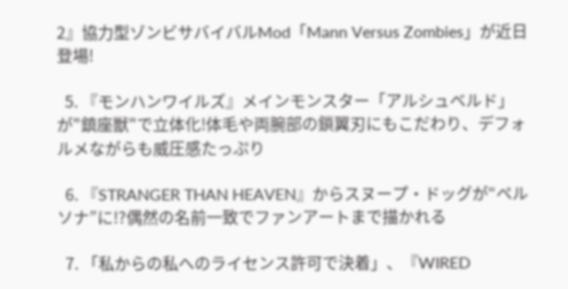2』協力型ゾンビサバイバルMod「Mann Versus Zombies」が近日登場!

  5. 『モンハンワイルズ』メインモンスター「アルシュベルド」が"鎮座獣"で立体化!体毛や両腕部の鎖翼刃にもこだわり、デフォルメながらも威圧感たっぷり

  6. 『STRANGER THAN HEAVEN』からスヌープ・ドッグが“ペルソナ”に!?偶然の名前一致でファンアートまで描かれる

  7. 「私からの私へのライセンス許可で決着」、『WIRED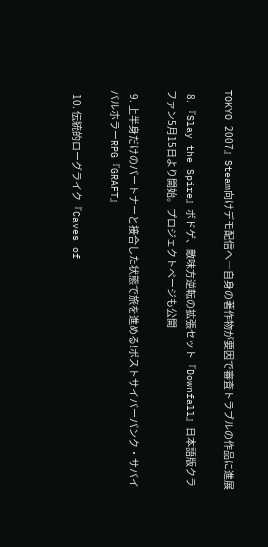TOKYO 2007』Steam向けデモ配信へ―自身の著作物が要因で審査トラブルの作品に進展

  8. 『Slay the Spire』ボドゲ、敵味方逆転の拡張セット『Downfall』日本語版クラファン5月15日より開始。プロジェクトページも公開

  9. 上半身だけのパートナーと接合した状態で旅を進める!ポストサイバーパンク・サバイバルホラーRPG『GRAFT』

  10. 伝統的ローグライク『Caves of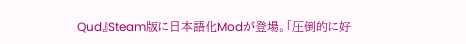Qud』Steam版に日本語化Modが登場。「圧倒的に好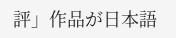評」作品が日本語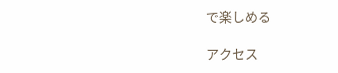で楽しめる

アクセス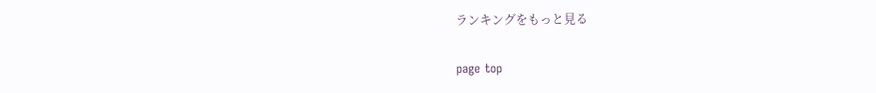ランキングをもっと見る

page top